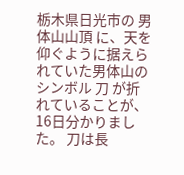栃木県日光市の 男体山山頂 に、天を仰ぐように据えられていた男体山のシンボル 刀 が折れていることが、16日分かりました。 刀は長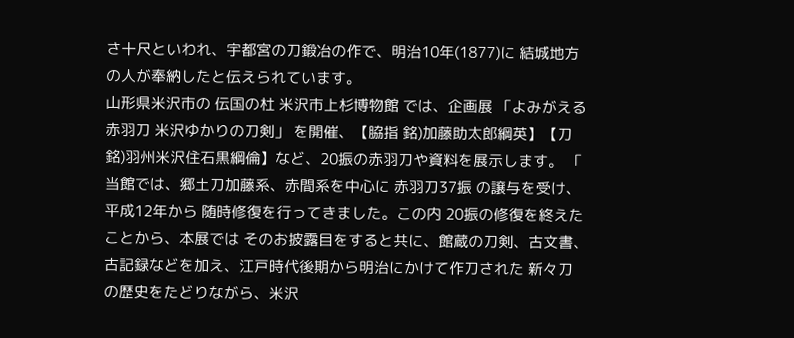さ十尺といわれ、宇都宮の刀鍛冶の作で、明治10年(1877)に 結城地方の人が奉納したと伝えられています。
山形県米沢市の 伝国の杜 米沢市上杉博物館 では、企画展 「よみがえる赤羽刀 米沢ゆかりの刀剣」 を開催、【脇指 銘)加藤助太郎綱英】【刀 銘)羽州米沢住石黒綱倫】など、20振の赤羽刀や資料を展示します。 「 当館では、郷土刀加藤系、赤間系を中心に 赤羽刀37振 の譲与を受け、平成12年から 随時修復を行ってきました。この内 20振の修復を終えたことから、本展では そのお披露目をすると共に、館蔵の刀剣、古文書、古記録などを加え、江戸時代後期から明治にかけて作刀された 新々刀 の歴史をたどりながら、米沢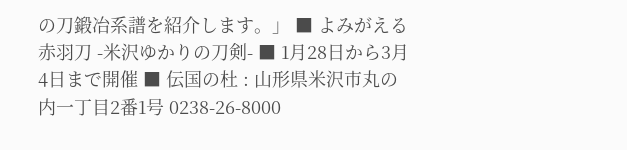の刀鍛冶系譜を紹介します。」 ■ よみがえる赤羽刀 -米沢ゆかりの刀剣- ■ 1月28日から3月4日まで開催 ■ 伝国の杜 : 山形県米沢市丸の内一丁目2番1号 0238-26-8000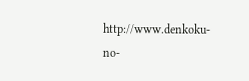http://www.denkoku-no-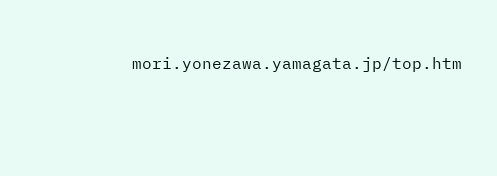mori.yonezawa.yamagata.jp/top.htm